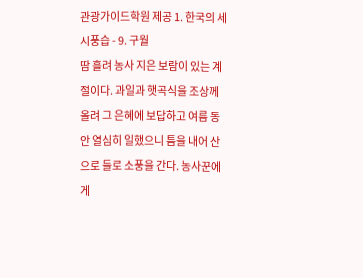관광가이드학원 제공 1. 한국의 세시풍습 - 9. 구월
땀 흘려 농사 지은 보람이 있는 계절이다. 과일과 햇곡식을 조상께 올려 그 은혜에 보답하고 여름 동안 열심히 일했으니 틈을 내어 산으로 들로 소풍을 간다. 농사꾼에게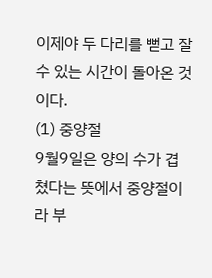이제야 두 다리를 뻗고 잘 수 있는 시간이 돌아온 것이다.
(1) 중양절
9월9일은 양의 수가 겹쳤다는 뜻에서 중양절이라 부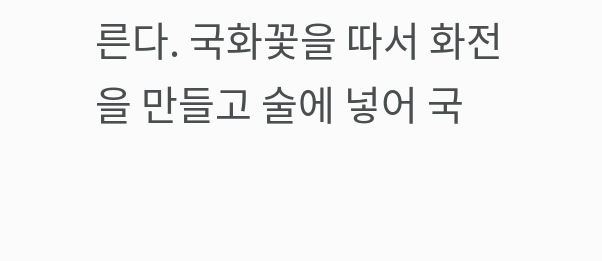른다. 국화꽃을 따서 화전을 만들고 술에 넣어 국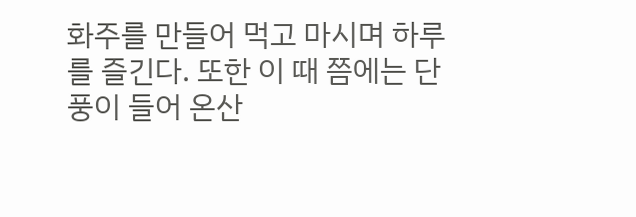화주를 만들어 먹고 마시며 하루를 즐긴다. 또한 이 때 쯤에는 단풍이 들어 온산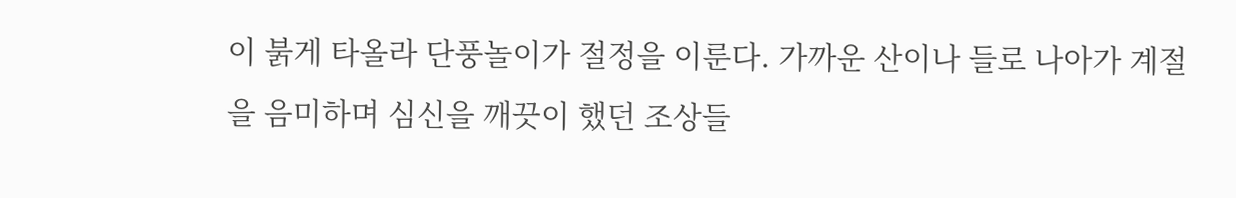이 붉게 타올라 단풍놀이가 절정을 이룬다. 가까운 산이나 들로 나아가 계절을 음미하며 심신을 깨끗이 했던 조상들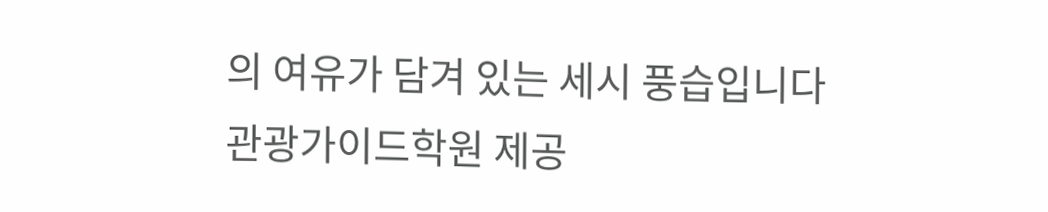의 여유가 담겨 있는 세시 풍습입니다
관광가이드학원 제공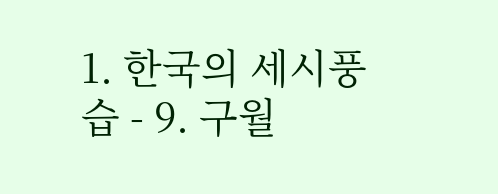1. 한국의 세시풍습 - 9. 구월